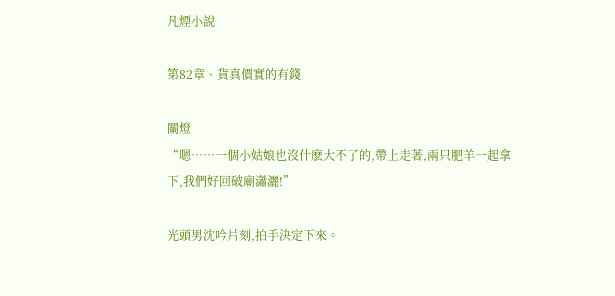凡煙小說

第82章、貨真價實的有錢

關燈
“嗯……一個小姑娘也沒什麽大不了的,帶上走著,兩只肥羊一起拿下,我們好回破廟瀟灑!”

光頭男沈吟片刻,拍手決定下來。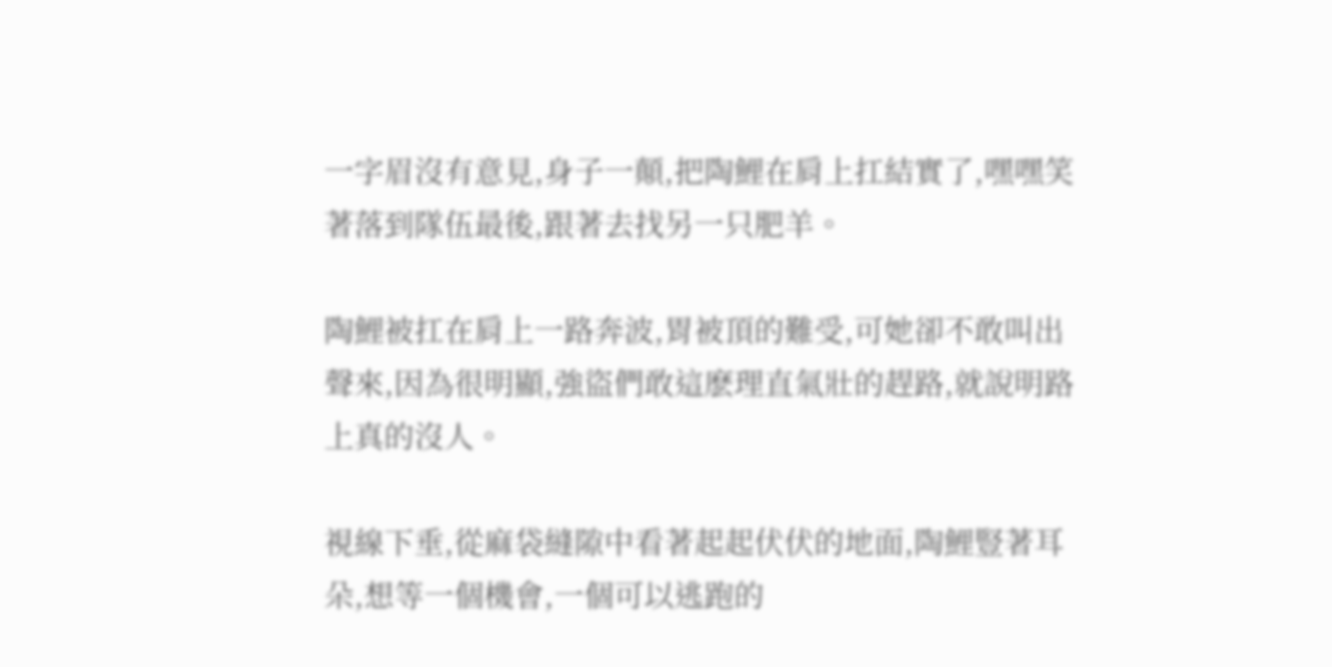一字眉沒有意見,身子一顛,把陶鯉在肩上扛結實了,嘿嘿笑著落到隊伍最後,跟著去找另一只肥羊。

陶鯉被扛在肩上一路奔波,胃被頂的難受,可她卻不敢叫出聲來,因為很明顯,強盜們敢這麽理直氣壯的趕路,就說明路上真的沒人。

視線下垂,從麻袋縫隙中看著起起伏伏的地面,陶鯉豎著耳朵,想等一個機會,一個可以逃跑的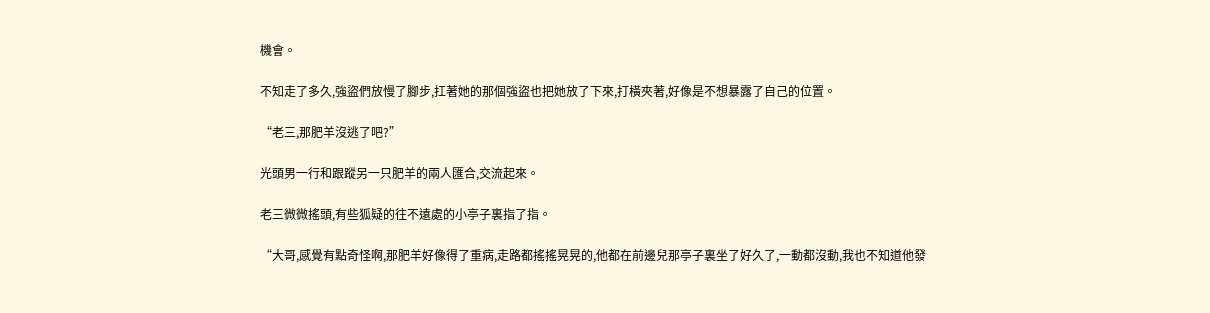機會。

不知走了多久,強盜們放慢了腳步,扛著她的那個強盜也把她放了下來,打橫夾著,好像是不想暴露了自己的位置。

“老三,那肥羊沒逃了吧?”

光頭男一行和跟蹤另一只肥羊的兩人匯合,交流起來。

老三微微搖頭,有些狐疑的往不遠處的小亭子裏指了指。

“大哥,感覺有點奇怪啊,那肥羊好像得了重病,走路都搖搖晃晃的,他都在前邊兒那亭子裏坐了好久了,一動都沒動,我也不知道他發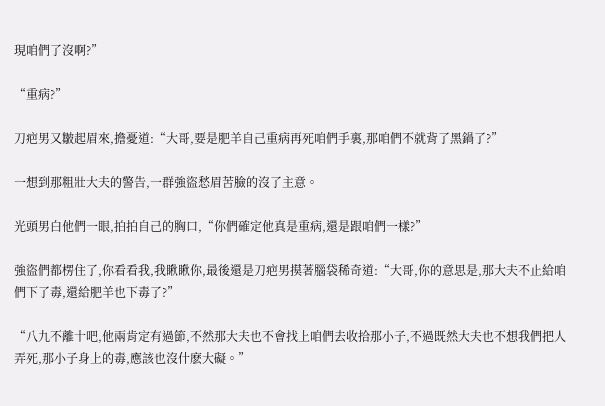現咱們了沒啊?”

“重病?”

刀疤男又皺起眉來,擔憂道:“大哥,要是肥羊自己重病再死咱們手裏,那咱們不就背了黑鍋了?”

一想到那粗壯大夫的警告,一群強盜愁眉苦臉的沒了主意。

光頭男白他們一眼,拍拍自己的胸口,“你們確定他真是重病,還是跟咱們一樣?”

強盜們都楞住了,你看看我,我瞅瞅你,最後還是刀疤男摸著腦袋稀奇道:“大哥,你的意思是,那大夫不止給咱們下了毒,還給肥羊也下毒了?”

“八九不離十吧,他兩肯定有過節,不然那大夫也不會找上咱們去收拾那小子,不過既然大夫也不想我們把人弄死,那小子身上的毒,應該也沒什麽大礙。”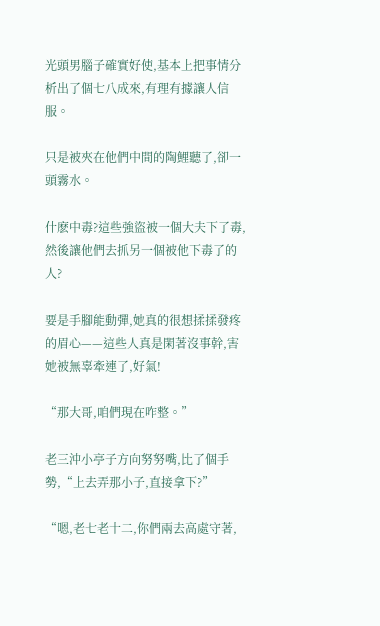光頭男腦子確實好使,基本上把事情分析出了個七八成來,有理有據讓人信服。

只是被夾在他們中間的陶鯉聽了,卻一頭霧水。

什麽中毒?這些強盜被一個大夫下了毒,然後讓他們去抓另一個被他下毒了的人?

要是手腳能動彈,她真的很想揉揉發疼的眉心——這些人真是閑著沒事幹,害她被無辜牽連了,好氣!

“那大哥,咱們現在咋整。”

老三沖小亭子方向努努嘴,比了個手勢,“上去弄那小子,直接拿下?”

“嗯,老七老十二,你們兩去高處守著,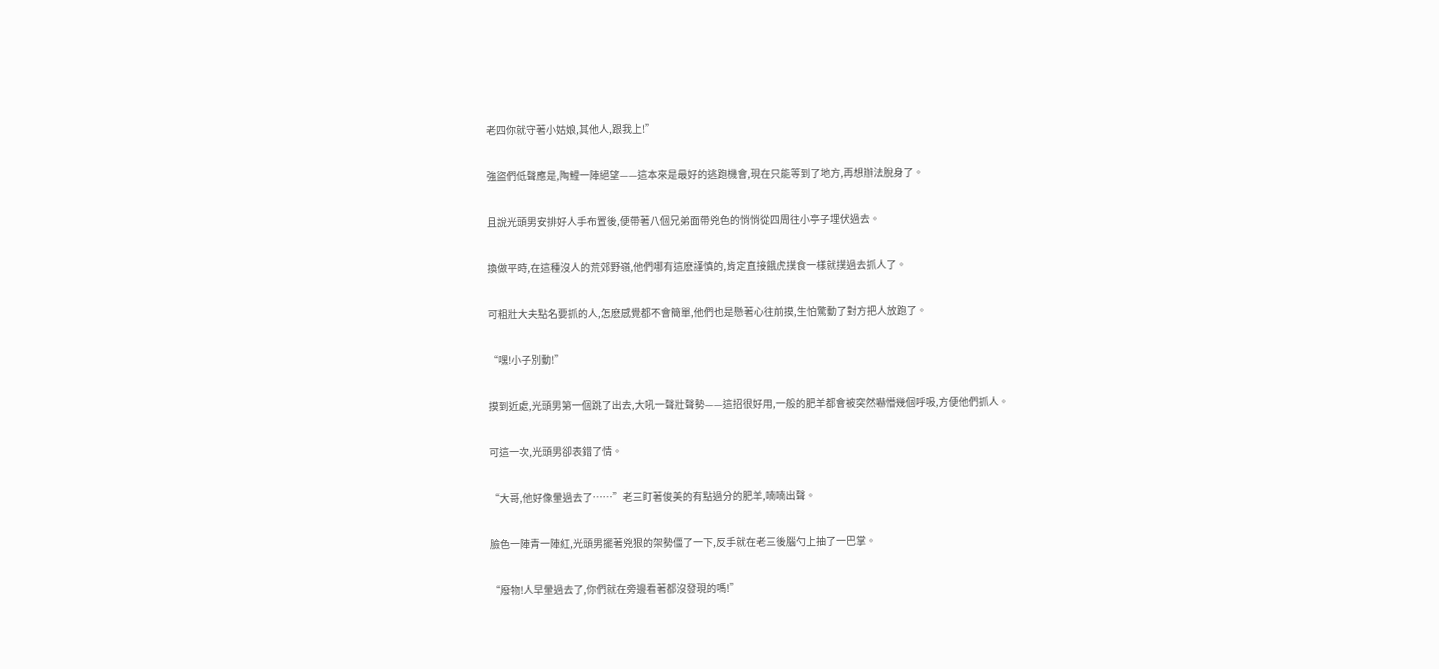老四你就守著小姑娘,其他人,跟我上!”

強盜們低聲應是,陶鯉一陣絕望——這本來是最好的逃跑機會,現在只能等到了地方,再想辦法脫身了。

且說光頭男安排好人手布置後,便帶著八個兄弟面帶兇色的悄悄從四周往小亭子埋伏過去。

換做平時,在這種沒人的荒郊野嶺,他們哪有這麽謹慎的,肯定直接餓虎撲食一樣就撲過去抓人了。

可粗壯大夫點名要抓的人,怎麽感覺都不會簡單,他們也是懸著心往前摸,生怕驚動了對方把人放跑了。

“嘿!小子別動!”

摸到近處,光頭男第一個跳了出去,大吼一聲壯聲勢——這招很好用,一般的肥羊都會被突然嚇懵幾個呼吸,方便他們抓人。

可這一次,光頭男卻表錯了情。

“大哥,他好像暈過去了……”老三盯著俊美的有點過分的肥羊,喃喃出聲。

臉色一陣青一陣紅,光頭男擺著兇狠的架勢僵了一下,反手就在老三後腦勺上抽了一巴掌。

“廢物!人早暈過去了,你們就在旁邊看著都沒發現的嗎!”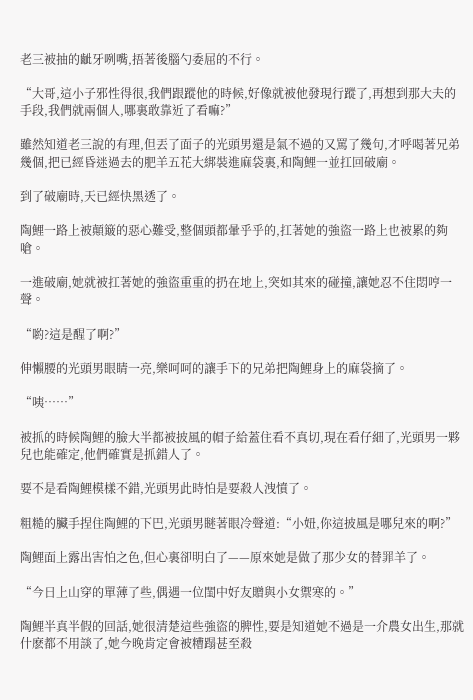老三被抽的齜牙咧嘴,捂著後腦勺委屈的不行。

“大哥,這小子邪性得很,我們跟蹤他的時候,好像就被他發現行蹤了,再想到那大夫的手段,我們就兩個人,哪裏敢靠近了看嘛?”

雖然知道老三說的有理,但丟了面子的光頭男還是氣不過的又罵了幾句,才呼喝著兄弟幾個,把已經昏迷過去的肥羊五花大綁裝進麻袋裏,和陶鯉一並扛回破廟。

到了破廟時,天已經快黑透了。

陶鯉一路上被顛簸的惡心難受,整個頭都暈乎乎的,扛著她的強盜一路上也被累的夠嗆。

一進破廟,她就被扛著她的強盜重重的扔在地上,突如其來的碰撞,讓她忍不住悶哼一聲。

“喲?這是醒了啊?”

伸懶腰的光頭男眼睛一亮,樂呵呵的讓手下的兄弟把陶鯉身上的麻袋摘了。

“咦……”

被抓的時候陶鯉的臉大半都被披風的帽子給蓋住看不真切,現在看仔細了,光頭男一夥兒也能確定,他們確實是抓錯人了。

要不是看陶鯉模樣不錯,光頭男此時怕是要殺人洩憤了。

粗糙的臟手捏住陶鯉的下巴,光頭男瞇著眼冷聲道:“小妞,你這披風是哪兒來的啊?”

陶鯉面上露出害怕之色,但心裏卻明白了——原來她是做了那少女的替罪羊了。

“今日上山穿的單薄了些,偶遇一位閨中好友贈與小女禦寒的。”

陶鯉半真半假的回話,她很清楚這些強盜的脾性,要是知道她不過是一介農女出生,那就什麽都不用談了,她今晚肯定會被糟蹋甚至殺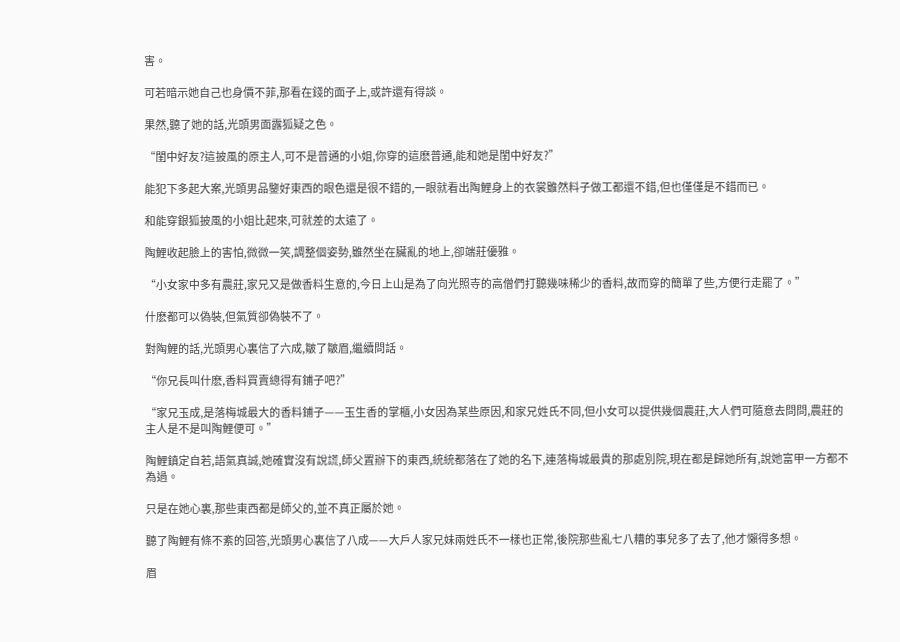害。

可若暗示她自己也身價不菲,那看在錢的面子上,或許還有得談。

果然,聽了她的話,光頭男面露狐疑之色。

“閨中好友?這披風的原主人,可不是普通的小姐,你穿的這麽普通,能和她是閨中好友?”

能犯下多起大案,光頭男品鑒好東西的眼色還是很不錯的,一眼就看出陶鯉身上的衣裳雖然料子做工都還不錯,但也僅僅是不錯而已。

和能穿銀狐披風的小姐比起來,可就差的太遠了。

陶鯉收起臉上的害怕,微微一笑,調整個姿勢,雖然坐在臟亂的地上,卻端莊優雅。

“小女家中多有農莊,家兄又是做香料生意的,今日上山是為了向光照寺的高僧們打聽幾味稀少的香料,故而穿的簡單了些,方便行走罷了。”

什麽都可以偽裝,但氣質卻偽裝不了。

對陶鯉的話,光頭男心裏信了六成,皺了皺眉,繼續問話。

“你兄長叫什麽,香料買賣總得有鋪子吧?”

“家兄玉成,是落梅城最大的香料鋪子——玉生香的掌櫃,小女因為某些原因,和家兄姓氏不同,但小女可以提供幾個農莊,大人們可隨意去問問,農莊的主人是不是叫陶鯉便可。”

陶鯉鎮定自若,語氣真誠,她確實沒有說謊,師父置辦下的東西,統統都落在了她的名下,連落梅城最貴的那處別院,現在都是歸她所有,說她富甲一方都不為過。

只是在她心裏,那些東西都是師父的,並不真正屬於她。

聽了陶鯉有條不紊的回答,光頭男心裏信了八成——大戶人家兄妹兩姓氏不一樣也正常,後院那些亂七八糟的事兒多了去了,他才懶得多想。

眉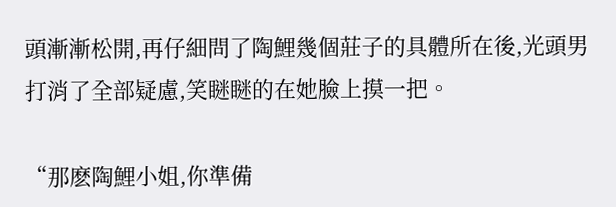頭漸漸松開,再仔細問了陶鯉幾個莊子的具體所在後,光頭男打消了全部疑慮,笑瞇瞇的在她臉上摸一把。

“那麽陶鯉小姐,你準備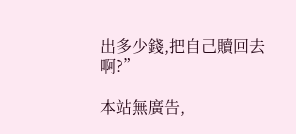出多少錢,把自己贖回去啊?”

本站無廣告,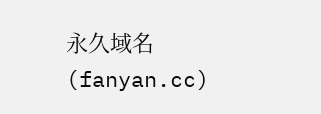永久域名(fanyan.cc)